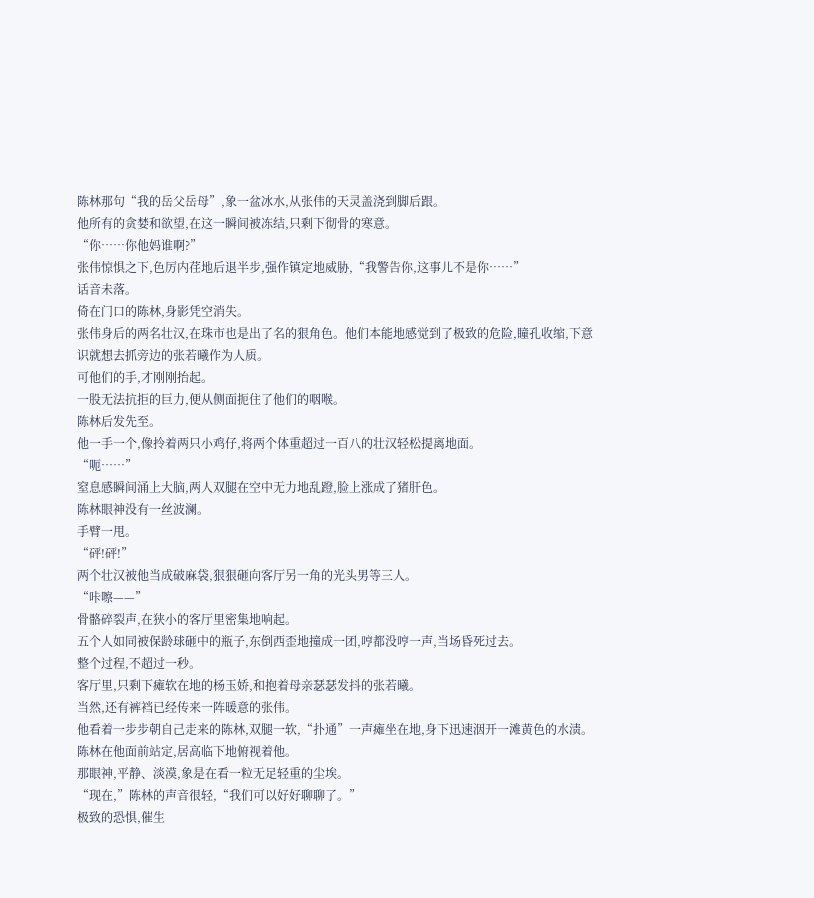陈林那句“我的岳父岳母”,象一盆冰水,从张伟的天灵盖浇到脚后跟。
他所有的贪婪和欲望,在这一瞬间被冻结,只剩下彻骨的寒意。
“你……你他妈谁啊?”
张伟惊惧之下,色厉内荏地后退半步,强作镇定地威胁,“我警告你,这事儿不是你……”
话音未落。
倚在门口的陈林,身影凭空消失。
张伟身后的两名壮汉,在珠市也是出了名的狠角色。他们本能地感觉到了极致的危险,瞳孔收缩,下意识就想去抓旁边的张若曦作为人质。
可他们的手,才刚刚抬起。
一股无法抗拒的巨力,便从侧面扼住了他们的咽喉。
陈林后发先至。
他一手一个,像拎着两只小鸡仔,将两个体重超过一百八的壮汉轻松提离地面。
“呃……”
窒息感瞬间涌上大脑,两人双腿在空中无力地乱蹬,脸上涨成了猪肝色。
陈林眼神没有一丝波澜。
手臂一甩。
“砰!砰!”
两个壮汉被他当成破麻袋,狠狠砸向客厅另一角的光头男等三人。
“咔嚓——”
骨骼碎裂声,在狭小的客厅里密集地响起。
五个人如同被保龄球砸中的瓶子,东倒西歪地撞成一团,哼都没哼一声,当场昏死过去。
整个过程,不超过一秒。
客厅里,只剩下瘫软在地的杨玉娇,和抱着母亲瑟瑟发抖的张若曦。
当然,还有裤裆已经传来一阵暖意的张伟。
他看着一步步朝自己走来的陈林,双腿一软,“扑通”一声瘫坐在地,身下迅速洇开一滩黄色的水渍。
陈林在他面前站定,居高临下地俯视着他。
那眼神,平静、淡漠,象是在看一粒无足轻重的尘埃。
“现在,”陈林的声音很轻,“我们可以好好聊聊了。”
极致的恐惧,催生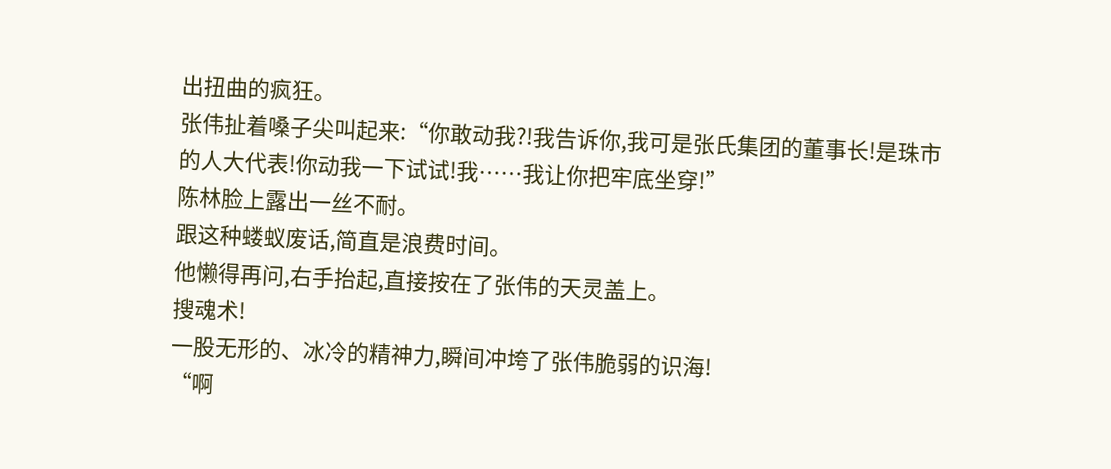出扭曲的疯狂。
张伟扯着嗓子尖叫起来:“你敢动我?!我告诉你,我可是张氏集团的董事长!是珠市的人大代表!你动我一下试试!我……我让你把牢底坐穿!”
陈林脸上露出一丝不耐。
跟这种蝼蚁废话,简直是浪费时间。
他懒得再问,右手抬起,直接按在了张伟的天灵盖上。
搜魂术!
一股无形的、冰冷的精神力,瞬间冲垮了张伟脆弱的识海!
“啊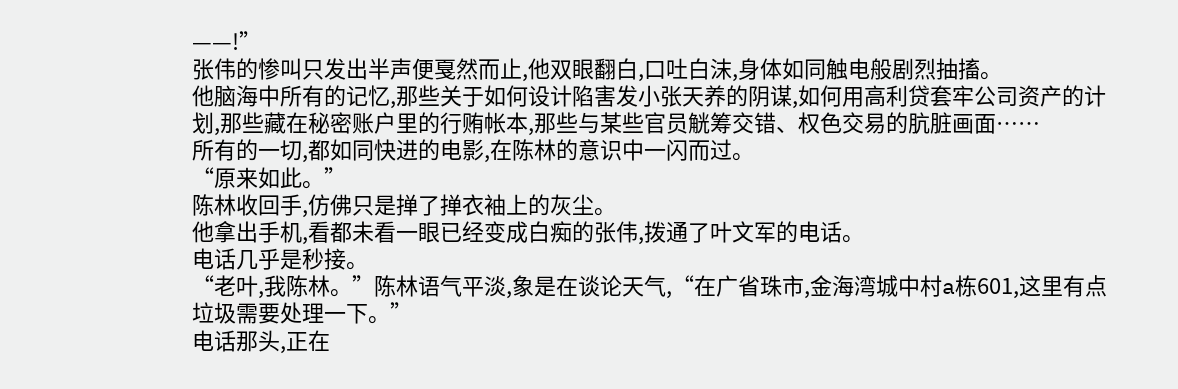——!”
张伟的惨叫只发出半声便戛然而止,他双眼翻白,口吐白沫,身体如同触电般剧烈抽搐。
他脑海中所有的记忆,那些关于如何设计陷害发小张天养的阴谋,如何用高利贷套牢公司资产的计划,那些藏在秘密账户里的行贿帐本,那些与某些官员觥筹交错、权色交易的肮脏画面……
所有的一切,都如同快进的电影,在陈林的意识中一闪而过。
“原来如此。”
陈林收回手,仿佛只是掸了掸衣袖上的灰尘。
他拿出手机,看都未看一眼已经变成白痴的张伟,拨通了叶文军的电话。
电话几乎是秒接。
“老叶,我陈林。”陈林语气平淡,象是在谈论天气,“在广省珠市,金海湾城中村a栋601,这里有点垃圾需要处理一下。”
电话那头,正在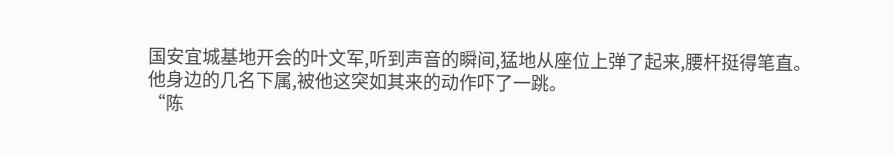国安宜城基地开会的叶文军,听到声音的瞬间,猛地从座位上弹了起来,腰杆挺得笔直。
他身边的几名下属,被他这突如其来的动作吓了一跳。
“陈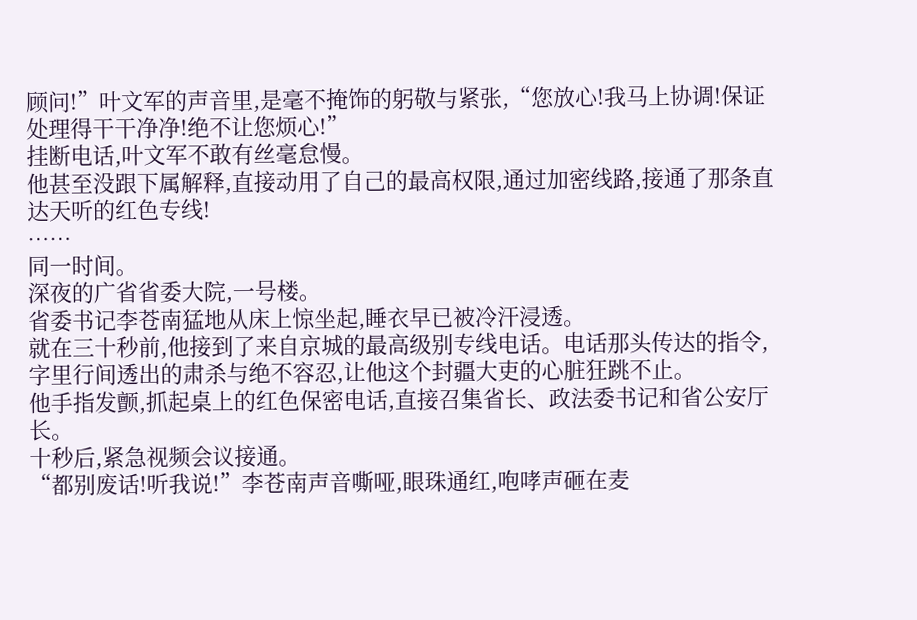顾问!”叶文军的声音里,是毫不掩饰的躬敬与紧张,“您放心!我马上协调!保证处理得干干净净!绝不让您烦心!”
挂断电话,叶文军不敢有丝毫怠慢。
他甚至没跟下属解释,直接动用了自己的最高权限,通过加密线路,接通了那条直达天听的红色专线!
……
同一时间。
深夜的广省省委大院,一号楼。
省委书记李苍南猛地从床上惊坐起,睡衣早已被冷汗浸透。
就在三十秒前,他接到了来自京城的最高级别专线电话。电话那头传达的指令,字里行间透出的肃杀与绝不容忍,让他这个封疆大吏的心脏狂跳不止。
他手指发颤,抓起桌上的红色保密电话,直接召集省长、政法委书记和省公安厅长。
十秒后,紧急视频会议接通。
“都别废话!听我说!”李苍南声音嘶哑,眼珠通红,咆哮声砸在麦